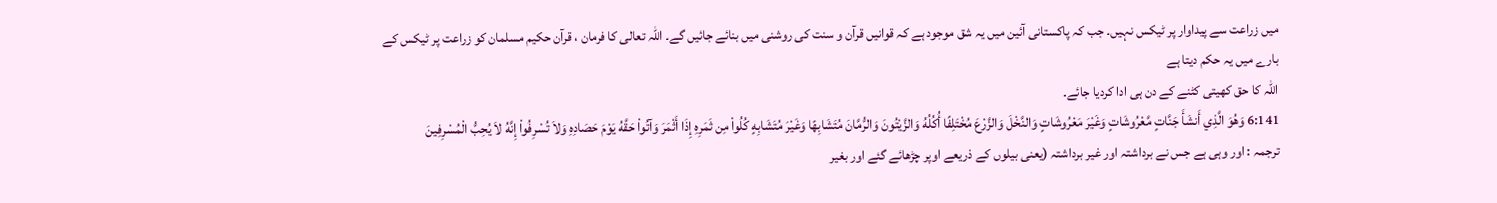میں زراعت سے پیداوار پر ٹیکس نہیں۔ جب کہ پاکستانی آئین میں یہ شق موجود ہے کہ قوانیں قرآن و سنت کی روشنی میں بنائے جائیں گے۔ اللہ تعالی کا فرمان ، قرآن حکیم مسلمان کو زراعت پر ٹیکس کے بارے میں یہ حکم دیتا ہے
اللہ کا حق کھیتی کٹنے کے دن ہی ادا کردیا جائے۔
6:141 وَهُوَ الَّذِي أَنشَأَ جَنَّاتٍ مَّعْرُوشَاتٍ وَغَيْرَ مَعْرُوشَاتٍ وَالنَّخْلَ وَالزَّرْعَ مُخْتَلِفًا أُكُلُهُ وَالزَّيْتُونَ وَالرُّمَّانَ مُتَشَابِهًا وَغَيْرَ مُتَشَابِهٍ كُلُواْ مِن ثَمَرِهِ إِذَا أَثْمَرَ وَآتُواْ حَقَّهُ يَوْمَ حَصَادِهِ وَلاَ تُسْرِفُواْ إِنَّهُ لاَ يُحِبُّ الْمُسْرِفِينَ
ترجمہ : اور وہی ہے جس نے برداشتہ اور غیر برداشتہ (یعنی بیلوں کے ذریعے اوپر چڑھائے گئے اور بغیر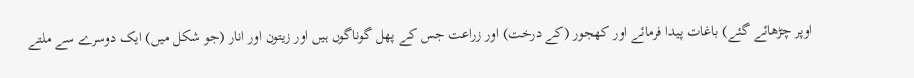اوپر چڑھائے گئے) باغات پیدا فرمائے اور کھجور (کے درخت) اور زراعت جس کے پھل گوناگوں ہیں اور زیتون اور انار (جو شکل میں) ایک دوسرے سے ملتے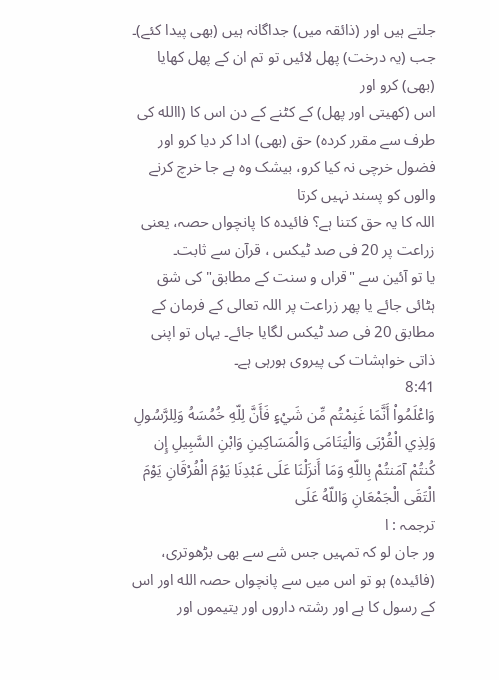جلتے ہیں اور (ذائقہ میں) جداگانہ ہیں (بھی پیدا کئے)۔ جب (یہ درخت) پھل لائیں تو تم ان کے پھل کھایا (بھی) کرو اور
اس (کھیتی اور پھل) کے کٹنے کے دن اس کا (االله کی طرف سے مقرر کردہ) حق (بھی) ادا کر دیا کرو اور فضول خرچی نہ کیا کرو، بیشک وہ بے جا خرچ کرنے والوں کو پسند نہیں کرتا
اللہ کا یہ حق کتنا ہے؟ فائیدہ کا پانچواں حصہ، یعنی زراعت پر 20 فی صد ٹیکس ، قرآن سے ثابت۔
یا تو آئین سے "قراں و سنت کے مطابق" کی شق ہٹائی جائے یا پھر زراعت پر اللہ تعالی کے فرمان کے مطابق 20 فی صد ٹیکس لگایا جائے۔ یہاں تو اپنی ذاتی خواہشات کی پیروی ہورہی ہے۔
8:41
وَاعْلَمُواْ أَنَّمَا غَنِمْتُم مِّن شَيْءٍ فَأَنَّ لِلّهِ خُمُسَهُ وَلِلرَّسُولِ وَلِذِي الْقُرْبَى وَالْيَتَامَى وَالْمَسَاكِينِ وَابْنِ السَّبِيلِ إِن كُنتُمْ آمَنتُمْ بِاللّهِ وَمَا أَنزَلْنَا عَلَى عَبْدِنَا يَوْمَ الْفُرْقَانِ يَوْمَ الْتَقَى الْجَمْعَانِ وَاللّهُ عَلَى
ترجمہ : ا
ور جان لو کہ تمہیں جس شے سے بھی بڑھوتری، (فائیدہ) ہو تو اس میں سے پانچواں حصہ الله اور اس کے رسول کا ہے اور رشتہ داروں اور یتیموں اور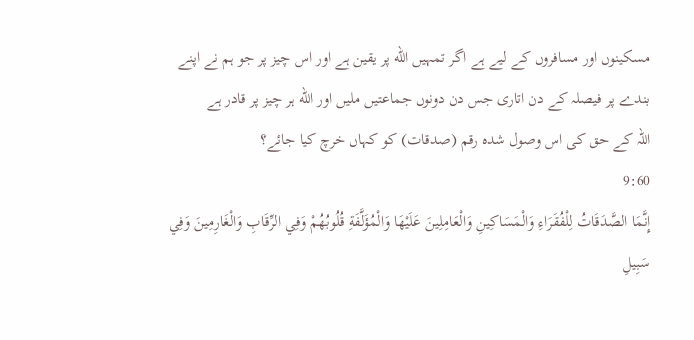مسکینوں اور مسافروں کے لیے ہے اگر تمہیں الله پر یقین ہے اور اس چیز پر جو ہم نے اپنے بندے پر فیصلہ کے دن اتاری جس دن دونوں جماعتیں ملیں اور الله ہر چیز پر قادر ہے
اللہ کے حق کی اس وصول شدہ رقم (صدقات) کو کہاں خرچ کیا جائے؟
9:60
إِنَّمَا الصَّدَقَاتُ لِلْفُقَرَاءِ وَالْمَسَاكِينِ وَالْعَامِلِينَ عَلَيْهَا وَالْمُؤَلَّفَةِ قُلُوبُهُمْ وَفِي الرِّقَابِ وَالْغَارِمِينَ وَفِي سَبِيلِ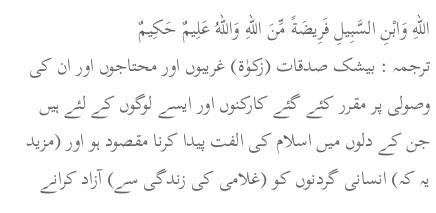اللّهِ وَابْنِ السَّبِيلِ فَرِيضَةً مِّنَ اللّهِ وَاللّهُ عَلِيمٌ حَكِيمٌ
ترجمہ : بیشک صدقات (زکوٰۃ) غریبوں اور محتاجوں اور ان کی وصولی پر مقرر کئے گئے کارکنوں اور ایسے لوگوں کے لئے ہیں جن کے دلوں میں اسلام کی الفت پیدا کرنا مقصود ہو اور (مزید یہ کہ) انسانی گردنوں کو (غلامی کی زندگی سے) آزاد کرانے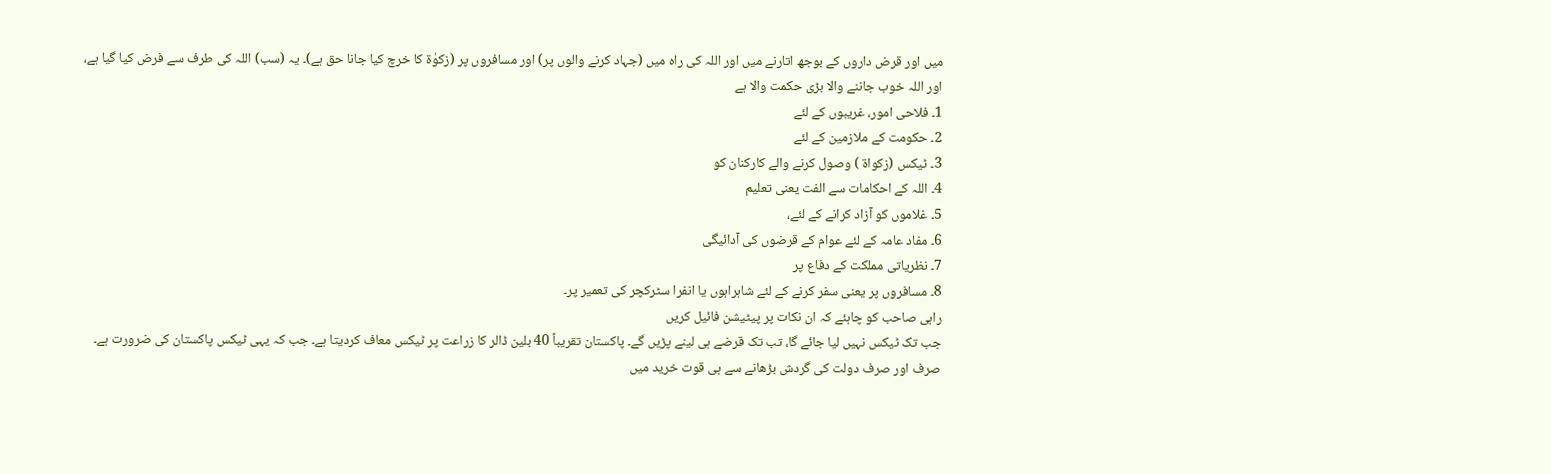میں اور قرض داروں کے بوجھ اتارنے میں اور اللہ کی راہ میں (جہاد کرنے والوں پر) اور مسافروں پر (زکوٰۃ کا خرچ کیا جانا حق ہے)۔ یہ (سب) اللہ کی طرف سے فرض کیا گیا ہے، اور اللہ خوب جاننے والا بڑی حکمت والا ہے
1۔ فلاحی امور، غریبوں کے لئے
2۔ حکومت کے ملازمین کے لئے
3۔ ٹیکس (زکواۃ ) وصول کرنے والے کارکنان کو
4۔ اللہ کے احکامات سے الفت یعنی تعلیم
5۔ غلاموں کو آزاد کرانے کے لئے،
6۔ مفاد عامہ کے لئے عوام کے قرضوں کی آدائیگی
7۔ نظریاتی مملکت کے دفاع پر
8۔ مسافروں پر یعنی سفر کرنے کے لئے شاہراہوں یا انفرا سٹرکچر کی تعمیر پر۔
راہی صاحب کو چاہئے کہ ان نکات پر پیٹیشن فائیل کریں
جب تک ٹیکس نہیں لیا جائے گا، تب تک قرضے ہی لینے پڑیں گے۔ پاکستان تقریباً 40 بلین ڈالر کا زراعت پر ٹیکس معاف کردیتا ہے۔ جب کہ یہی ٹیکس پاکستان کی ضرورت ہے۔
صرف اور صرف دولت کی گردش بڑھانے سے ہی قوت خرید میں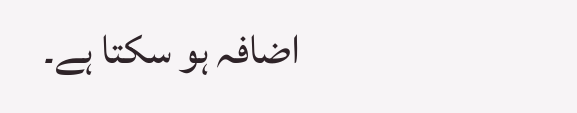اضافہ ہو سکتا ہے۔